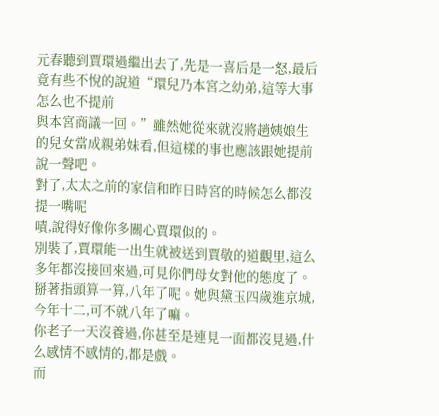元春聽到賈環過繼出去了,先是一喜后是一怒,最后竟有些不悅的說道“環兒乃本宮之幼弟,這等大事怎么也不提前
與本宮商議一回。”雖然她從來就沒將趙姨娘生的兒女當成親弟妹看,但這樣的事也應該跟她提前說一聲吧。
對了,太太之前的家信和昨日時宮的時候怎么都沒提一嘴呢
嘖,說得好像你多關心賈環似的。
別裝了,賈環能一出生就被送到賈敬的道觀里,這么多年都沒接回來過,可見你們母女對他的態度了。
掰著指頭算一算,八年了呢。她與黛玉四歲進京城,今年十二,可不就八年了嘛。
你老子一天沒養過,你甚至是連見一面都沒見過,什么感情不感情的,都是戲。
而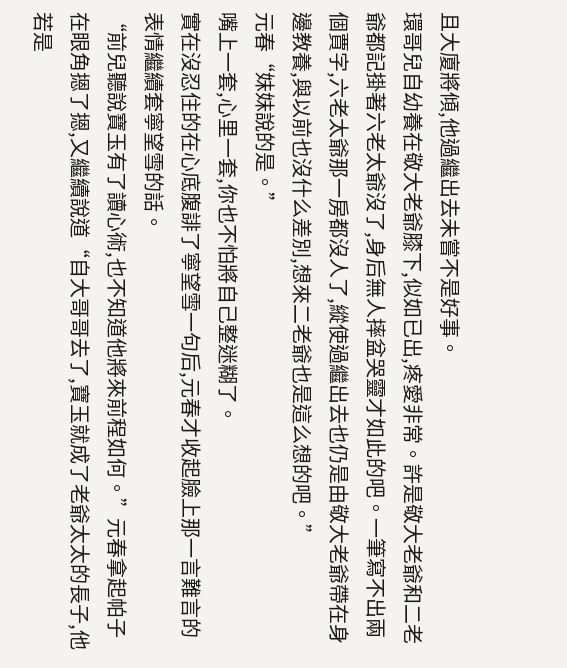且大廈將傾,他過繼出去未嘗不是好事。
環哥兒自幼養在敬大老爺膝下,似如已出,疼愛非常。許是敬大老爺和二老爺都記掛著六老太爺沒了,身后無人摔盆哭靈才如此的吧。一筆寫不出兩個賈字,六老太爺那一房都沒人了,縱使過繼出去也仍是由敬大老爺帶在身邊教養,與以前也沒什么差別,想來二老爺也是這么想的吧。”
元春“妹妹說的是。”
嘴上一套,心里一套,你也不怕將自己整迷糊了。
實在沒忍住的在心底腹誹了寧望雪一句后,元春才收起臉上那一言難言的表情繼續套寧望雪的話。
“前兒聽說寶玉有了讀心術,也不知道他將來前程如何。”元春拿起帕子在眼角摁了摁,又繼續說道“自大哥哥去了,寶玉就成了老爺太太的長子,他若是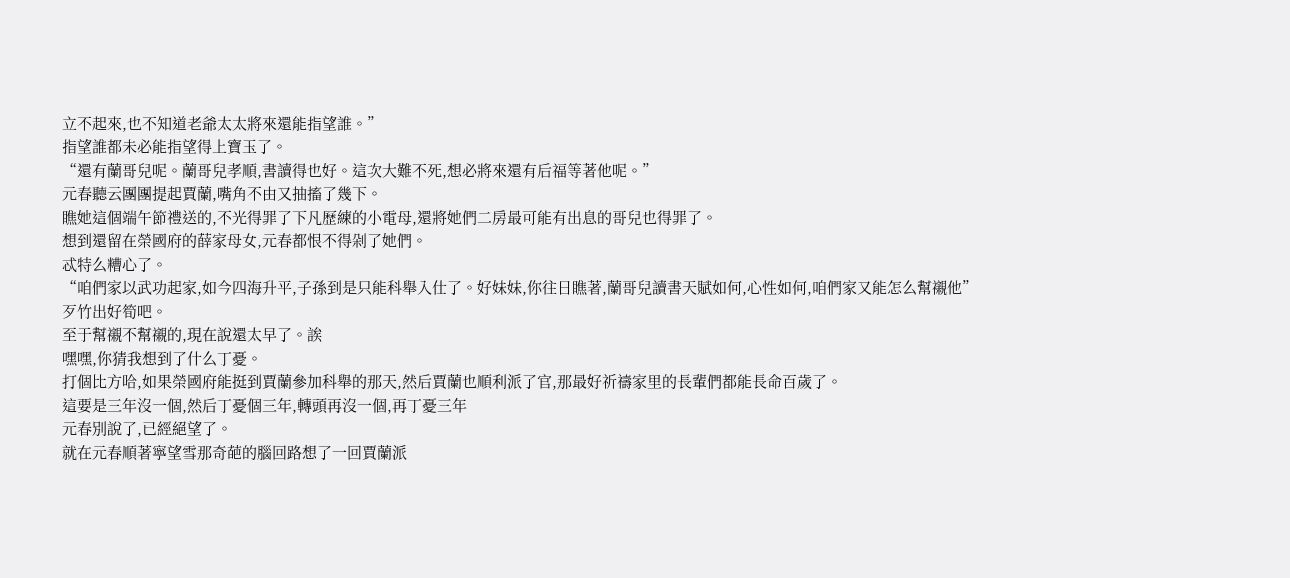立不起來,也不知道老爺太太將來還能指望誰。”
指望誰都未必能指望得上寶玉了。
“還有蘭哥兒呢。蘭哥兒孝順,書讀得也好。這次大難不死,想必將來還有后福等著他呢。”
元春聽云團團提起賈蘭,嘴角不由又抽搐了幾下。
瞧她這個端午節禮送的,不光得罪了下凡歷練的小電母,還將她們二房最可能有出息的哥兒也得罪了。
想到還留在榮國府的薛家母女,元春都恨不得剁了她們。
忒特么糟心了。
“咱們家以武功起家,如今四海升平,子孫到是只能科舉入仕了。好妹妹,你往日瞧著,蘭哥兒讀書天賦如何,心性如何,咱們家又能怎么幫襯他”
歹竹出好筍吧。
至于幫襯不幫襯的,現在說還太早了。誒
嘿嘿,你猜我想到了什么丁憂。
打個比方哈,如果榮國府能挺到賈蘭參加科舉的那天,然后賈蘭也順利派了官,那最好祈禱家里的長輩們都能長命百歲了。
這要是三年沒一個,然后丁憂個三年,轉頭再沒一個,再丁憂三年
元春別說了,已經絕望了。
就在元春順著寧望雪那奇葩的腦回路想了一回賈蘭派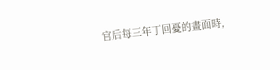官后每三年丁回憂的畫面時,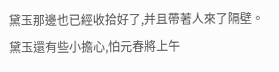黛玉那邊也已經收拾好了,并且帶著人來了隔壁。
黛玉還有些小擔心,怕元春將上午